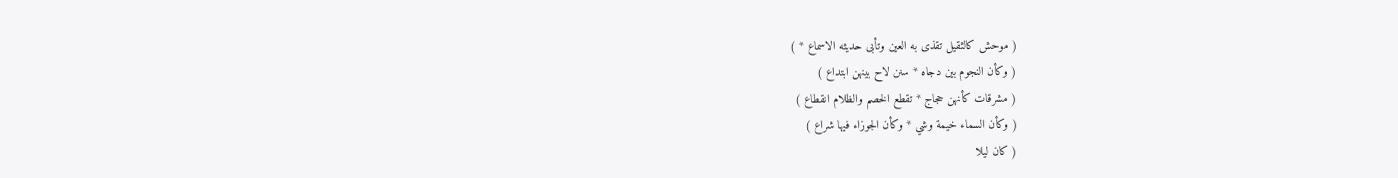( موحش كالثقيل تقذى به العين وتأبى حديثه الاسماع * )
( وكأن النجوم بين دجاه * سنن لاح بينهن ابتداع )
( مشرقات كأنهن حجاج * تقطع الخصم والظلام انقطاع )
( وكأن السماء خيمة وشي * وكأن الجوزاء فيها شراع )
( كان ليلا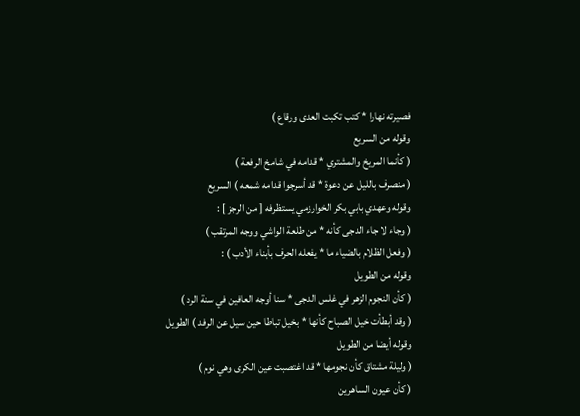فصيرته نهارا * كتب تكبت العدى ورقاع )
وقوله من السريع
( كأنما المريخ والمشتري * قدامه في شامخ الرفعة )
( منصرف بالليل عن دعوة * قد أسرجوا قدامه شمعه ) السريع
وقوله وعهدي بابي بكر الخوارزمي يستظرفه [ من الرجز ] :
( وجاء لا جاء الدجى كأنه * من طلعة الواشي ووجه المرتقب )
( وفعل الظلام بالضياء ما * يفعله الحرف بأبناء الأدب ) :
وقوله من الطويل
( كأن النجوم الزهر في غلس الدجى * سنا أوجه العافين في سنة الرد )
( وقد أبطأت خيل الصباح كأنها * بخيل تباطا حين سيل عن الرفد ) الطويل
وقوله أيضا من الطويل
( وليلة مشتاق كأن نجومها * قد اغتصبت عين الكرى وهي نوم )
( كأن عيون الساهرين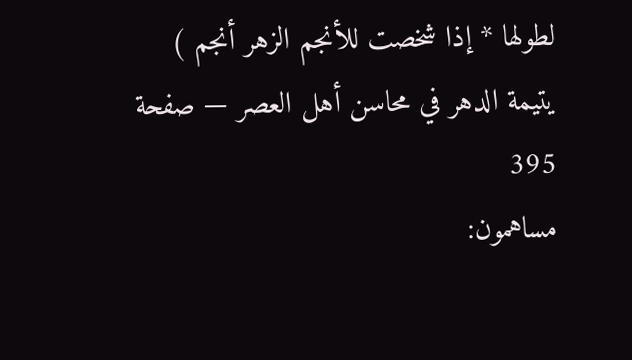لطولها * إذا شخصت للأنجم الزهر أنجم )
يتيمة الدهر في محاسن أهل العصر — صفحة 395
مساهمون: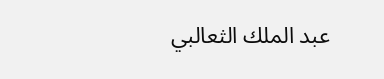عبد الملك الثعالبي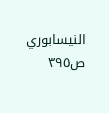النيسابوري
ص٣٩٥